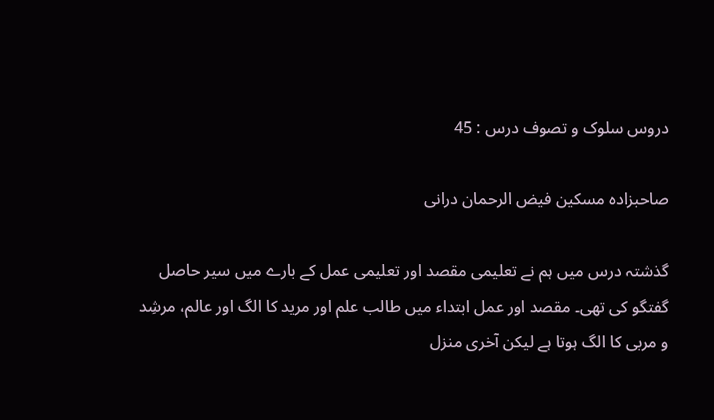دروس سلوک و تصوف درس : 45

صاحبزادہ مسکین فیض الرحمان درانی

گذشتہ درس میں ہم نے تعلیمی مقصد اور تعلیمی عمل کے بارے میں سیر حاصل گفتگو کی تھی۔ مقصد اور عمل ابتداء میں طالب علم اور مرید کا الگ اور عالم، مرشِد و مربی کا الگ ہوتا ہے لیکن آخری منزل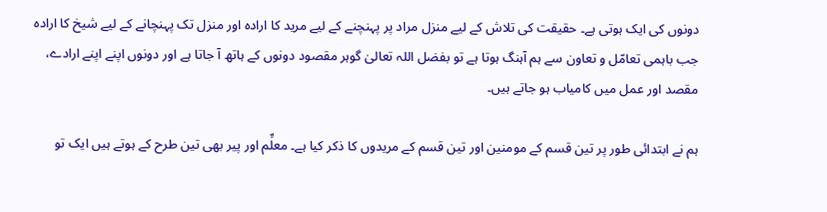دونوں کی ایک ہوتی ہے۔ حقیقت کی تلاش کے لیے منزل مراد پر پہنچنے کے لیے مرید کا ارادہ اور منزل تک پہنچانے کے لیے شیخ کا ارادہ جب باہمی تعامّل و تعاون سے ہم آہنگ ہوتا ہے تو بفضل اللہ تعالیٰ گوہر مقصود دونوں کے ہاتھ آ جاتا ہے اور دونوں اپنے اپنے ارادے، مقصد اور عمل میں کامیاب ہو جاتے ہیں۔

ہم نے ابتدائی طور پر تین قسم کے مومنین اور تین قسم کے مریدوں کا ذکر کیا ہے۔ معلِّم اور پیر بھی تین طرح کے ہوتے ہیں ایک تو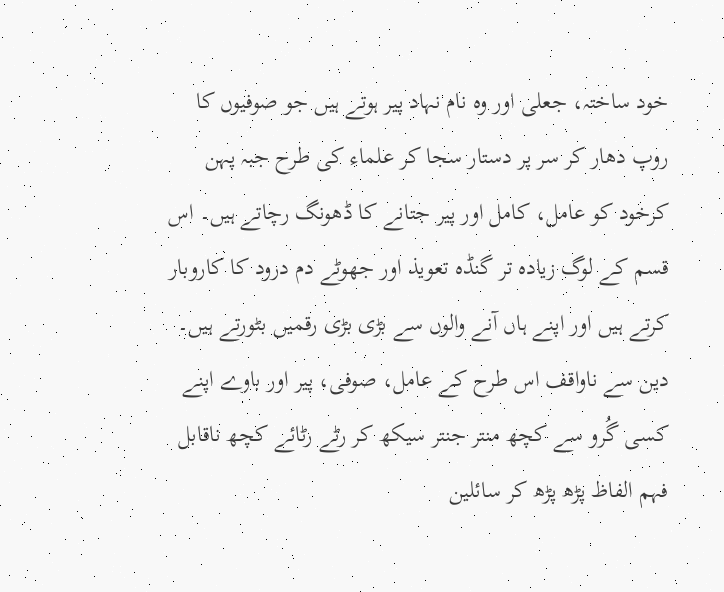خود ساختہ، جعلی اور وہ نام نہاد پیر ہوتے ہیں جو صوفیوں کا روپ دھار کر سر پر دستار سجا کر علماء کی طرح جبہ پہن کرخود کو عامل، کامل اور پیر جتانے کا ڈھونگ رچاتے ہیں۔ اس قسم کے لوگ زیادہ تر گنڈہ تعویذ اور جھوٹے دم درود کا کاروبار کرتے ہیں اور اپنے ہاں آنے والوں سے بڑی بڑی رقمیں بٹورتے ہیں۔ دین سے ناواقف اس طرح کے عامل، صوفی، پیر اور باوے اپنے کسی گُرو سے کچھ منتر جنتر سیکھ کر رٹے رٹائے کچھ ناقابل فہم الفاظ پڑھ پڑھ کر سائلین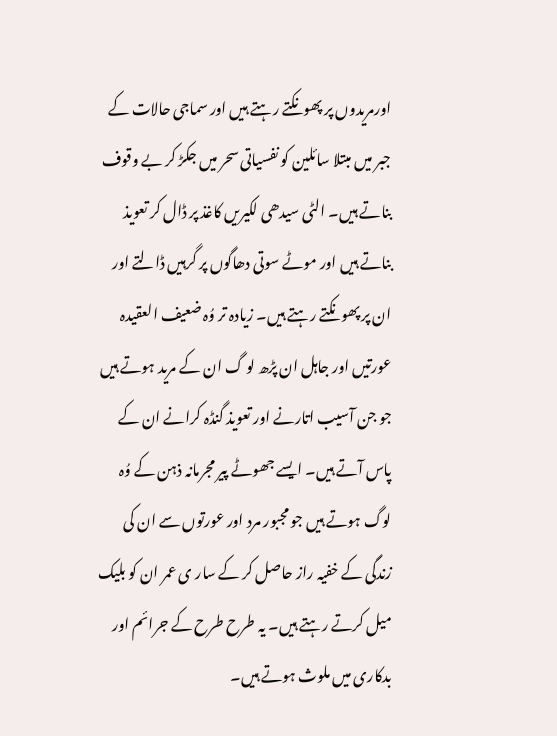اورمریدوں پر پھونکتے رہتے ہیں اور سماجی حالات کے جبر میں مبتلا سائلین کو نفسیاتی سحر میں جکڑ کر بے وقوف بناتے ہیں۔ الٹی سیدھی لکیریں کاغذ پر ڈال کر تعویذ بناتے ہیں اور موٹے سوتی دھاگوں پر گرہیں ڈالتے اور ان پر پھونکتے رہتے ہیں۔ زیادہ تر وُہ ضعیف العقیدہ عورتیں اور جاہل ان پڑھ لو گ ان کے مرید ہوتے ہیں جو جن آسیب اتارنے اور تعویذ گنڈہ کرانے ان کے پاس آتے ہیں۔ ایسے جھوٹے پیر مجرمانہ ذہن کے وُہ لوگ ہوتے ہیں جو مجبور مرد اور عورتوں سے ان کی زندگی کے خفیہ راز حاصل کر کے سار ی عمر ان کو بلیک میل کرتے رہتے ہیں۔ یہ طرح طرح کے جرائم اور بدکاری میں ملوث ہوتے ہیں۔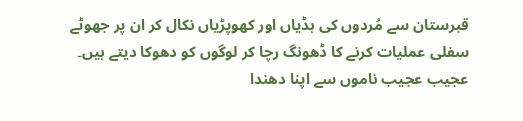قبرستان سے مُردوں کی ہڈیاں اور کھوپڑیاں نکال کر ان پر جھوٹے سفلی عملیات کرنے کا ڈھونگ رچا کر لوگوں کو دھوکا دیتے ہیں۔ عجیب عجیب ناموں سے اپنا دھندا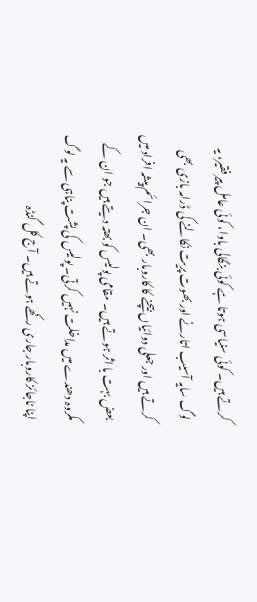کرتے ہیں۔ کوئی سنیاسی ہوتا ہے کوئی بنگالی باوا، کوئی عامل پیر فقیر، یہ لوگ سایہ آسیب اتارنے اور بھوت پریت نکالنے کی ڈرامہ بازی بھی کرتے ہیں اور جعلی دوائیاں بیچنے کا کاروبار بھی۔ ان جرائم پیشہ افراد میں بعض بہت با اثر ہوتے ہیں۔ مقامی پولیس کو بھتہ دیتے ہیں جو ان کے مکروہ دھندے میں مداخلت نہیں کرتی۔ پولیس کی پشت پناہی سے یہ لوگ اپنا ناجائز کاروبار جاری رکھے ہوتے ہیں۔ آج کل گنڈہ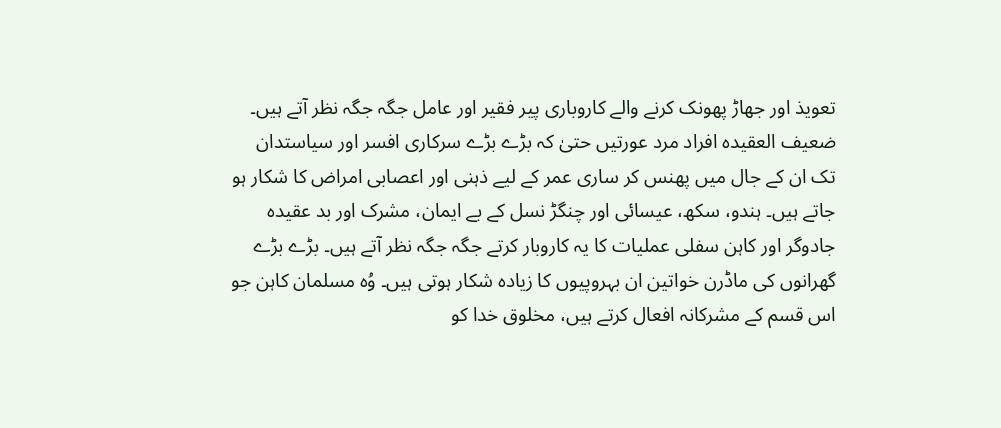تعویذ اور جھاڑ پھونک کرنے والے کاروباری پیر فقیر اور عامل جگہ جگہ نظر آتے ہیں۔ ضعیف العقیدہ افراد مرد عورتیں حتیٰ کہ بڑے بڑے سرکاری افسر اور سیاستدان تک ان کے جال میں پھنس کر ساری عمر کے لیے ذہنی اور اعصابی امراض کا شکار ہو جاتے ہیں۔ ہندو، سکھ، عیسائی اور چنگڑ نسل کے بے ایمان، مشرک اور بد عقیدہ جادوگر اور کاہن سفلی عملیات کا یہ کاروبار کرتے جگہ جگہ نظر آتے ہیں۔ بڑے بڑے گھرانوں کی ماڈرن خواتین ان بہروپیوں کا زیادہ شکار ہوتی ہیں۔ وُہ مسلمان کاہن جو اس قسم کے مشرکانہ افعال کرتے ہیں، مخلوق خدا کو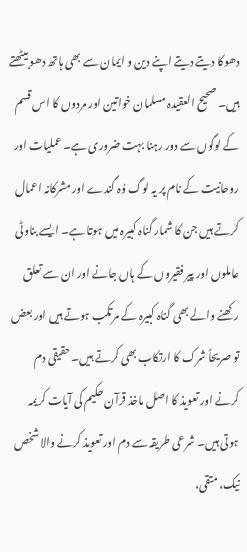دھوکا دیتے دیتے اپنے دین و ایمان سے بھی ہاتھ دھو بیٹھتے ہیں۔ صحیح العقیدہ مسلمان خواتین اور مردوں کا اس قسم کے لوگوں سے دور رہنا بہت ضروری ہے۔ عملیات اور روحانیت کے نام پر یہ لوگ وُہ گندے اور مشرکانہ اعمال کرتے ہیں جن کا شمار گناہ کبیرہ میں ہوتا ہے۔ ایسے بناوٹی عاملوں اور پیر فقیروں کے ہاں جانے اور ان سے تعلق رکھنے والے بھی گناہ کبیرہ کے مرتکب ہوتے ہیں اور بعض تو صریحاً شرک کا ارتکاب بھی کرتے ہیں۔ حقیقی دم کرنے اور تعویذ کا اصل ماخذ قرآن حکیم کی آیات کریمہ ہوتی ہیں۔ شرعی طریقہ سے دم اور تعویذ کرنے والا شخص نیک، متقی،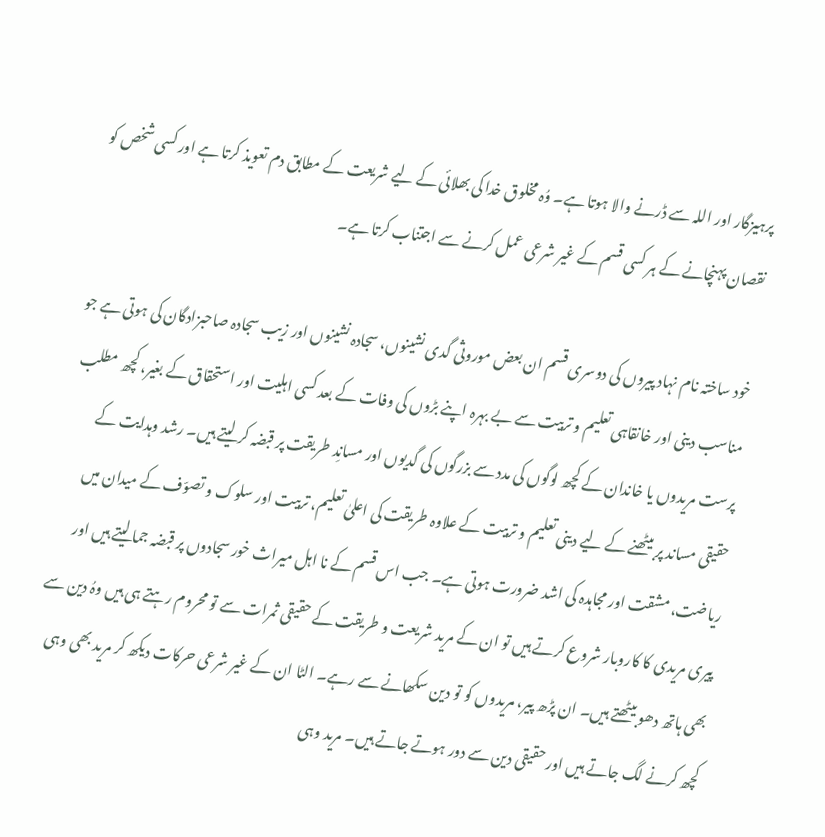پرہیزگار اور اللہ سے ڈرنے والا ہوتا ہے۔ وُہ مخلوق خدا کی بھلائی کے لیے شریعت کے مطابق دم تعویذ کرتا ہے اور کسی شخص کو نقصان پہنچانے کے ہر کسی قسم کے غیر شرعی عمل کرنے سے اجتناب کرتا ہے۔

خود ساختہ نام نہاد پیروں کی دوسری قسم ان بعض موروثی گدی نشینوں، سجادہ نشینوں اور زیب سجادہ صاحبزادگان کی ہوتی ہے جو مناسب دینی اور خانقاہی تعلیم و تربیت سے بے بہرہ اپنے بڑوں کی وفات کے بعد کسی اہلیت اور استحقاق کے بغیر، کچھ مطلب پرست مریدوں یا خاندان کے کچھ لوگوں کی مدد سے بزرگوں کی گدیوں اور مسانِد طریقت پر قبضہ کر لیتے ہیں۔ رشد وہدایت کے حقیقی مساند پر بیٹھنے کے لیے دینی تعلیم و تربیت کے علاوہ طریقت کی اعلیٰ تعلیم، تربیت اور سلوک و تصوّف کے میدان میں ریاضت، مشقت اور مجاہدہ کی اشد ضرورت ہوتی ہے۔ جب اس قسم کے نا اہل میراث خور سجادوں پر قبضہ جما لیتے ہیں اور پیری مریدی کا کاروبار شروع کرتے ہیں تو ان کے مرید شریعت و طریقت کے حقیقی ثمرات سے تو محروم رہتے ہی ہیں وہُ دین سے بھی ہاتھ دھو بیٹھتے ہیں۔ ان پڑھ پیر، مریدوں کو تو دین سکھانے سے رہے۔ الٹا ان کے غیر شرعی حرکات دیکھ کر مرید بھی وہی کچھ کرنے لگ جاتے ہیں اور حقیقی دین سے دور ہوتے جاتے ہیں۔ مرید وہی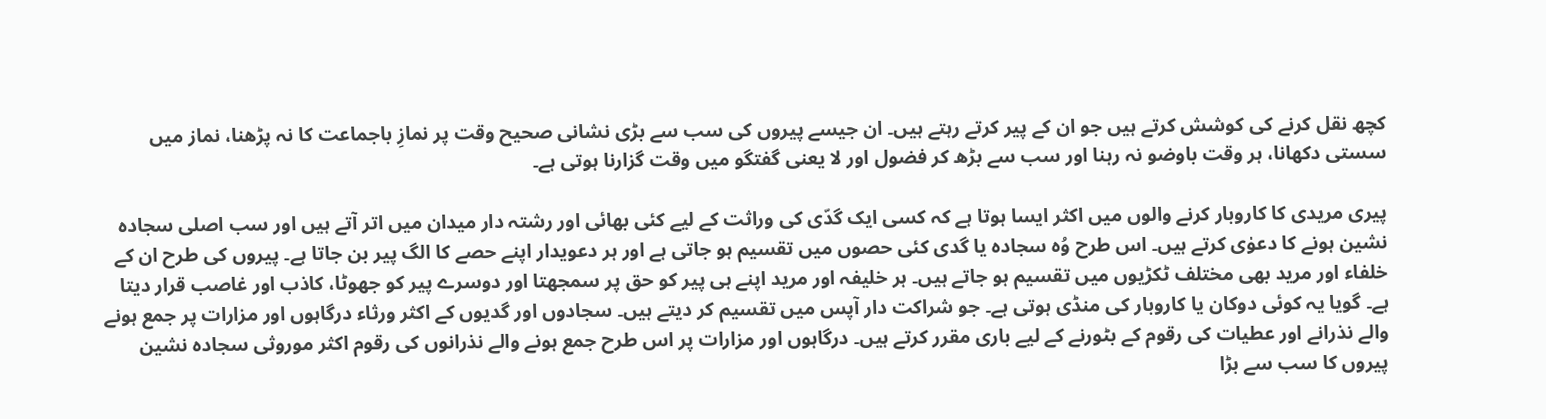کچھ نقل کرنے کی کوشش کرتے ہیں جو ان کے پیر کرتے رہتے ہیں۔ ان جیسے پیروں کی سب سے بڑی نشانی صحیح وقت پر نمازِ باجماعت کا نہ پڑھنا، نماز میں سستی دکھانا، ہر وقت باوضو نہ رہنا اور سب سے بڑھ کر فضول اور لا یعنی گفتگو میں وقت گزارنا ہوتی ہے۔

پیری مریدی کا کاروبار کرنے والوں میں اکثر ایسا ہوتا ہے کہ کسی ایک گدّی کی وراثت کے لیے کئی بھائی اور رشتہ دار میدان میں اتر آتے ہیں اور سب اصلی سجادہ نشین ہونے کا دعوٰی کرتے ہیں۔ اس طرح وُہ سجادہ یا گدی کئی حصوں میں تقسیم ہو جاتی ہے اور ہر دعویدار اپنے حصے کا الگ پیر بن جاتا ہے۔ پیروں کی طرح ان کے خلفاء اور مرید بھی مختلف ٹکڑیوں میں تقسیم ہو جاتے ہیں۔ ہر خلیفہ اور مرید اپنے ہی پیر کو حق پر سمجھتا اور دوسرے پیر کو جھوٹا، کاذب اور غاصب قرار دیتا ہے۔ گویا یہ کوئی دوکان یا کاروبار کی منڈی ہوتی ہے۔ جو شراکت دار آپس میں تقسیم کر دیتے ہیں۔ سجادوں اور گدیوں کے اکثر ورثاء درگاہوں اور مزارات پر جمع ہونے والے نذرانے اور عطیات کی رقوم کے بٹورنے کے لیے باری مقرر کرتے ہیں۔ درگاہوں اور مزارات پر اس طرح جمع ہونے والے نذرانوں کی رقوم اکثر موروثی سجادہ نشین پیروں کا سب سے بڑا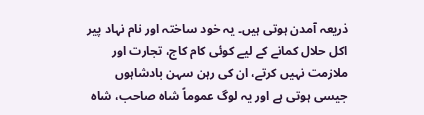ذریعہ آمدن ہوتی ہیں۔ یہ خود ساختہ اور نام نہاد پیر اکل حلال کمانے کے لیے کوئی کام کاج، تجارت اور ملازمت نہیں کرتے، ان کی رہن سہن بادشاہوں جیسی ہوتی ہے اور یہ لوگ عموماً شاہ صاحب، شاہ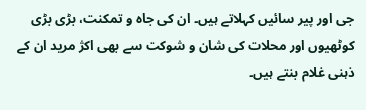جی اور پیر سائیں کہلاتے ہیں۔ ان کی جاہ و تمکنت، بڑی بڑی کوٹھیوں اور محلات کی شان و شوکت سے بھی اکژ مرید ان کے ذہنی غلام بنتے ہیں۔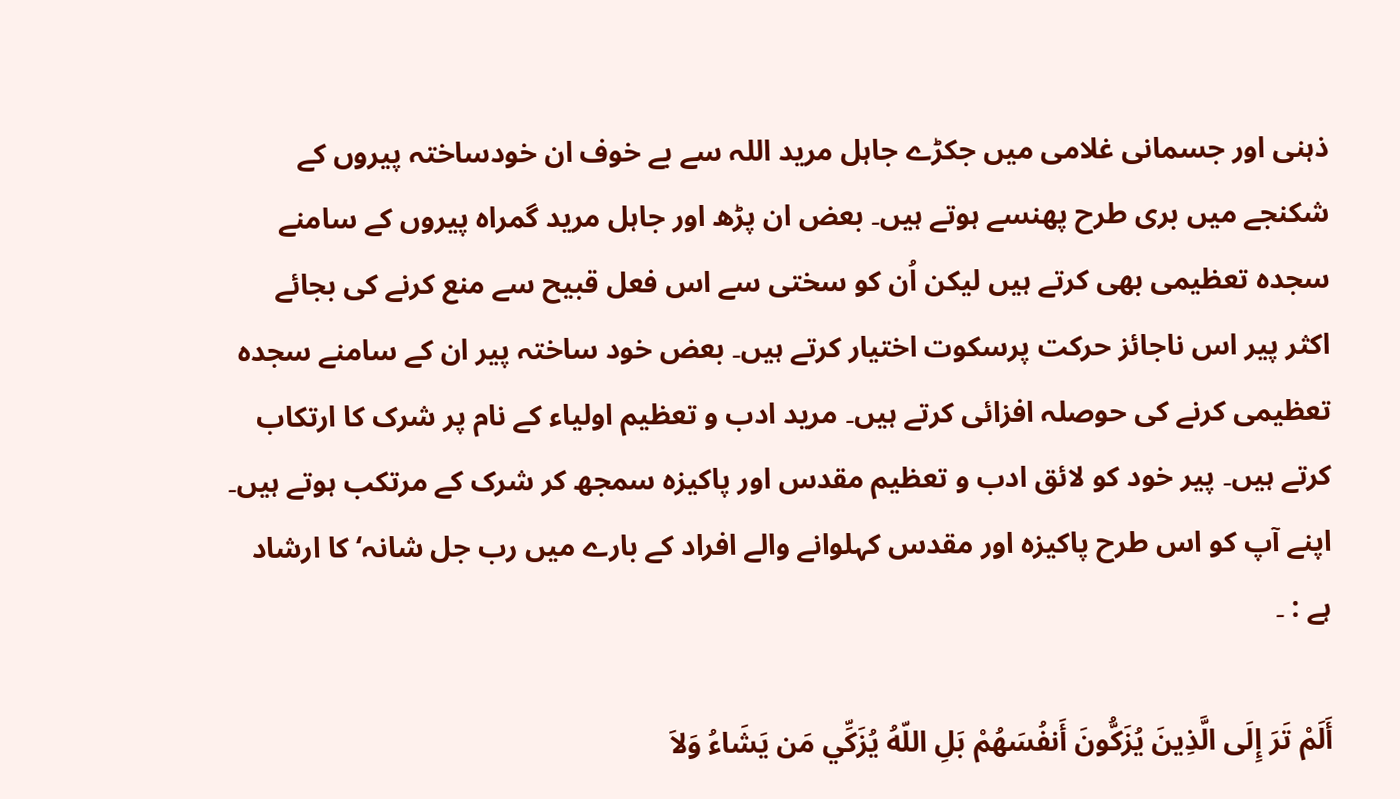ذہنی اور جسمانی غلامی میں جکڑے جاہل مرید اللہ سے بے خوف ان خودساختہ پیروں کے شکنجے میں بری طرح پھنسے ہوتے ہیں۔ بعض ان پڑھ اور جاہل مرید گمراہ پیروں کے سامنے سجدہ تعظیمی بھی کرتے ہیں لیکن اُن کو سختی سے اس فعل قبیح سے منع کرنے کی بجائے اکثر پیر اس ناجائز حرکت پرسکوت اختیار کرتے ہیں۔ بعض خود ساختہ پیر ان کے سامنے سجدہ تعظیمی کرنے کی حوصلہ افزائی کرتے ہیں۔ مرید ادب و تعظیم اولیاء کے نام پر شرک کا ارتکاب کرتے ہیں۔ پیر خود کو لائق ادب و تعظیم مقدس اور پاکیزہ سمجھ کر شرک کے مرتکب ہوتے ہیں۔ اپنے آپ کو اس طرح پاکیزہ اور مقدس کہلوانے والے افراد کے بارے میں رب جل شانہ‘ کا ارشاد ہے : ۔

أَلَمْ تَرَ إِلَى الَّذِينَ يُزَكُّونَ أَنفُسَهُمْ بَلِ اللّهُ يُزَكِّي مَن يَشَاءُ وَلاَ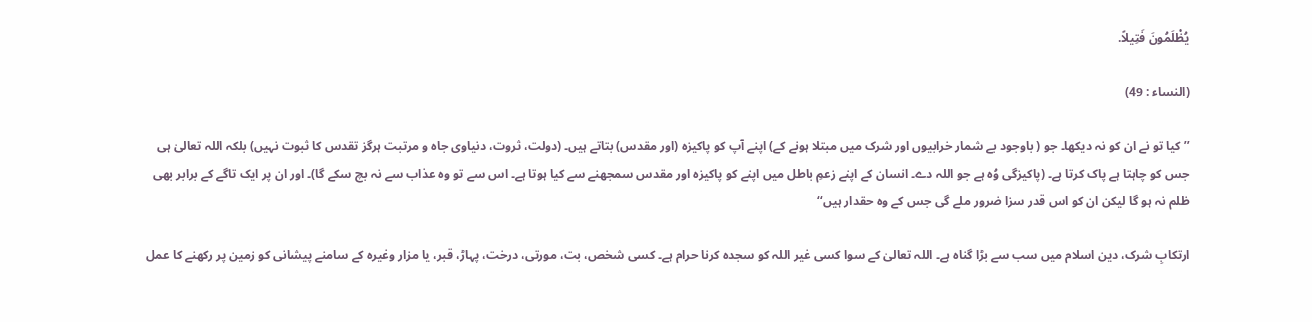يُظْلَمُونَ فَتِيلاً.

(النساء : 49)

’’ کیا تو نے ان کو نہ دیکھا۔ جو ( باوجود بے شمار خرابیوں اور شرک میں مبتلا ہونے کے) اپنے آپ کو پاکیزہ (اور مقدس) بتاتے ہیں۔ (دولت، ثروت، دنیاوی جاہ و مرتبت ہرگز تقدس کا ثبوت نہیں) بلکہ اللہ تعالیٰ ہی جس کو چاہتا ہے پاک کرتا ہے۔ (پاکیزگی وُہ ہے جو اللہ دے۔ انسان کے اپنے زعمِ باطل میں اپنے کو پاکیزہ اور مقدس سمجھنے سے کیا ہوتا ہے۔ اس سے تو وہ عذاب سے نہ بچ سکے گا)۔ اور ان پر ایک تاگے کے برابر بھی ظلم نہ ہو گا لیکن ان کو اس قدر سزا ضرور ملے گی جس کے وہ حقدار ہیں‘‘

ارتکابِ شرک، دین اسلام میں سب سے بڑا گناہ ہے۔ اللہ تعالیٰ کے سوا کسی غیر اللہ کو سجدہ کرنا حرام ہے۔ کسی شخص، بت، مورتی، درخت، پہاڑ، قبر، یا مزار وغیرہ کے سامنے پیشانی کو زمین پر رکھنے کا عمل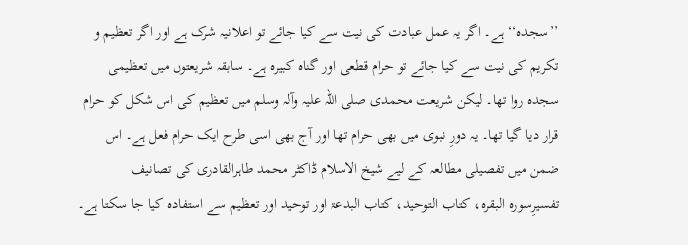’’سجدہ‘‘ ہے۔ اگر یہ عمل عبادت کی نیت سے کیا جائے تو اعلانیہ شرک ہے اور اگر تعظیم و تکریم کی نیت سے کیا جائے تو حرام قطعی اور گناہ کبیرہ ہے۔ سابقہ شریعتوں میں تعظیمی سجدہ روا تھا۔ لیکن شریعت محمدی صلی اللہ علیہ وآلہ وسلم میں تعظیم کی اس شکل کو حرام قرار دیا گیا تھا۔ یہ دورِ نبوی میں بھی حرام تھا اور آج بھی اسی طرح ایک حرام فعل ہے۔ اس ضمن میں تفصیلی مطالعہ کے لیے شیخ الاسلام ڈاکٹر محمد طاہرالقادری کی تصانیف تفسیرِسورہ البقرہ، کتاب التوحید، کتاب البدعۃ اور توحید اور تعظیم سے استفادہ کیا جا سکتا ہے۔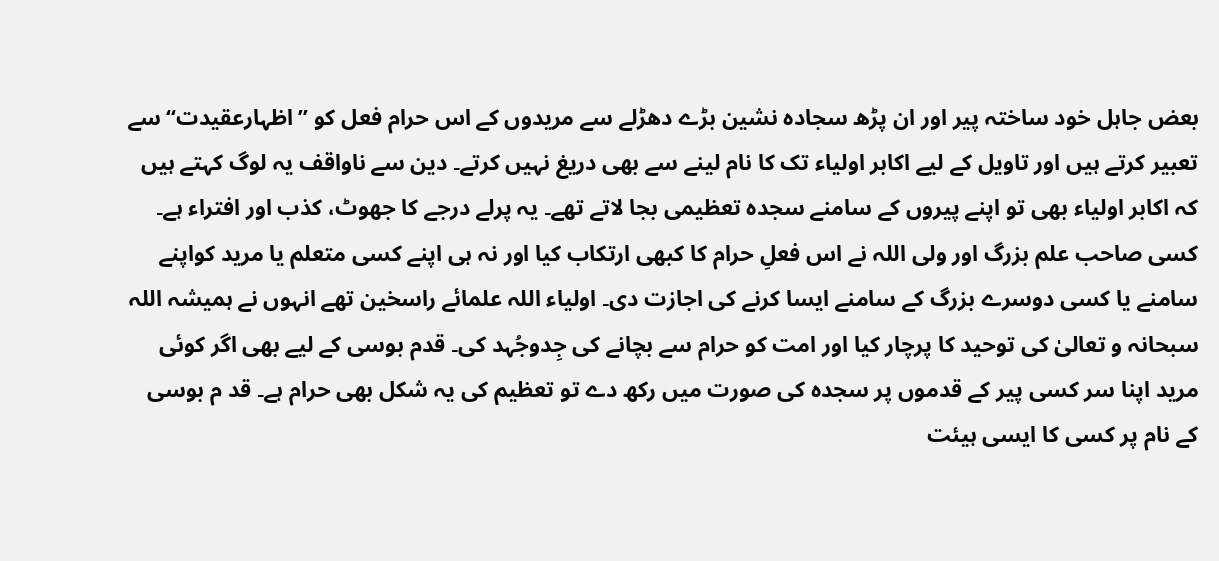بعض جاہل خود ساختہ پیر اور ان پڑھ سجادہ نشین بڑے دھڑلے سے مریدوں کے اس حرام فعل کو ’’اظہارعقیدت‘‘سے تعبیر کرتے ہیں اور تاویل کے لیے اکابر اولیاء تک کا نام لینے سے بھی دریغ نہیں کرتے۔ دین سے ناواقف یہ لوگ کہتے ہیں کہ اکابر اولیاء بھی تو اپنے پیروں کے سامنے سجدہ تعظیمی بجا لاتے تھے۔ یہ پرلے درجے کا جھوٹ، کذب اور افتراء ہے۔ کسی صاحب علم بزرگ اور ولی اللہ نے اس فعلِ حرام کا کبھی ارتکاب کیا اور نہ ہی اپنے کسی متعلم یا مرید کواپنے سامنے یا کسی دوسرے بزرگ کے سامنے ایسا کرنے کی اجازت دی۔ اولیاء اللہ علمائے راسخین تھے انہوں نے ہمیشہ اللہ سبحانہ و تعالیٰ کی توحید کا پرچار کیا اور امت کو حرام سے بچانے کی جِدوجُہد کی۔ قدم بوسی کے لیے بھی اگر کوئی مرید اپنا سر کسی پیر کے قدموں پر سجدہ کی صورت میں رکھ دے تو تعظیم کی یہ شکل بھی حرام ہے۔ قد م بوسی کے نام پر کسی کا ایسی ہیئت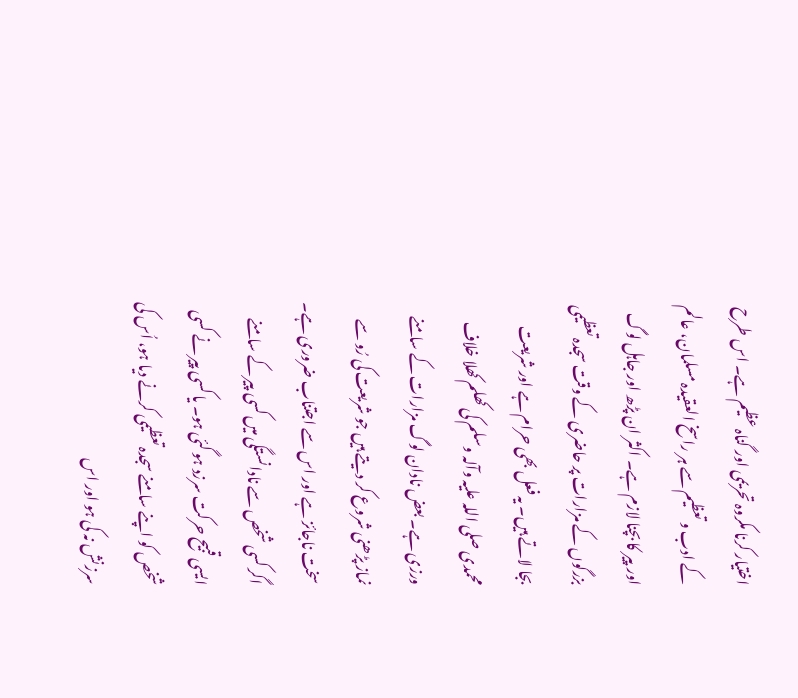اختیار کرنا مکروہ تحریمی اور گناہ عظیم ہے۔ اس طرح کے ادب و تعظیم سے ہر راسخ العقیدہ مسلمان، عالم اور پیر کا بچنا لازم ہے۔ اکثر ان پڑھ اور جاہل لوگ بزرگوں کے مزارات پر حاضری کے وقت سجدہ تعظیمی بجا لاتے ہیں۔ یہ فعل بھی حرام ہے اور شریعت محمدی صلی اللہ علیہ وآلہ وسلم کی کھلم کھلا خلاف ورزی ہے۔ بعض نادان لوگ مزارات کے سامنے نماز پڑھنی شروع کر دیتے ہیں جو شریعت کی رُو سے سخت ناجائز ہے اور اس سے اجتناب ضروری ہے۔ اگر کسی شخص سے نادانستگی میں کسی پیر کے سامنے ایسی قبیح حرکت سرزد ہو گئی ہو۔ یا کسی پیر نے کسی شخص کو اپنے سامنے سجدہ تعظیمی کرنے دیا ہو، اُس کی سرزنش نہ کی ہو اور اس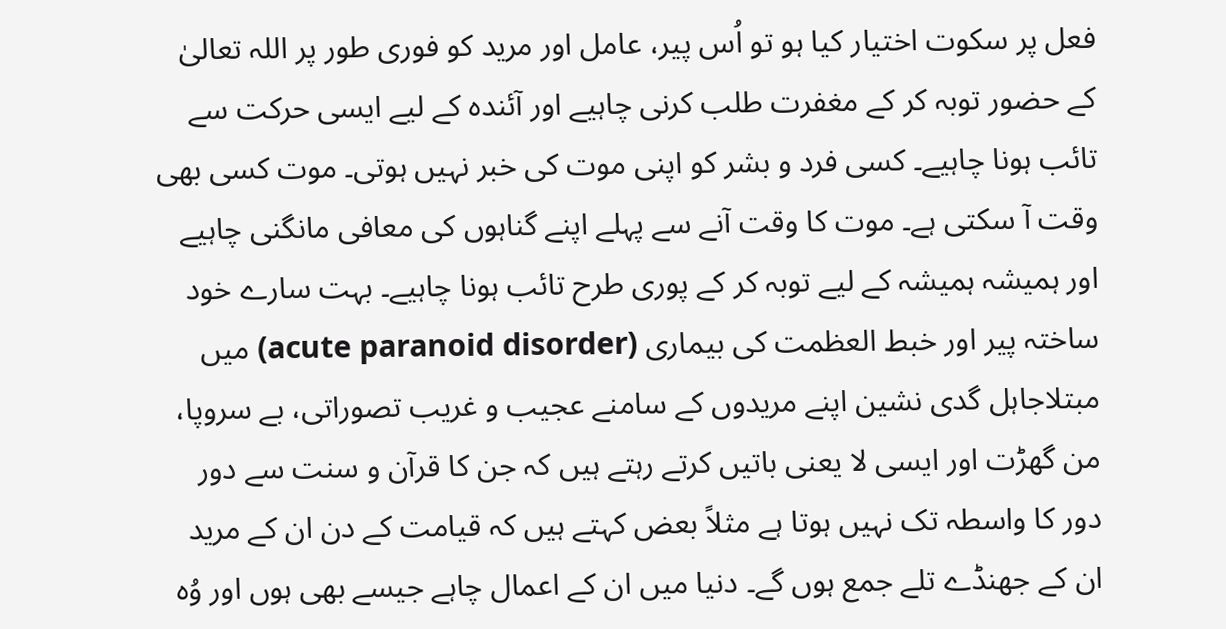فعل پر سکوت اختیار کیا ہو تو اُس پیر، عامل اور مرید کو فوری طور پر اللہ تعالیٰ کے حضور توبہ کر کے مغفرت طلب کرنی چاہیے اور آئندہ کے لیے ایسی حرکت سے تائب ہونا چاہیے۔ کسی فرد و بشر کو اپنی موت کی خبر نہیں ہوتی۔ موت کسی بھی وقت آ سکتی ہے۔ موت کا وقت آنے سے پہلے اپنے گناہوں کی معافی مانگنی چاہیے اور ہمیشہ ہمیشہ کے لیے توبہ کر کے پوری طرح تائب ہونا چاہیے۔ بہت سارے خود ساختہ پیر اور خبط العظمت کی بیماری (acute paranoid disorder) میں مبتلاجاہل گدی نشین اپنے مریدوں کے سامنے عجیب و غریب تصوراتی، بے سروپا، من گھڑت اور ایسی لا یعنی باتیں کرتے رہتے ہیں کہ جن کا قرآن و سنت سے دور دور کا واسطہ تک نہیں ہوتا ہے مثلاً بعض کہتے ہیں کہ قیامت کے دن ان کے مرید ان کے جھنڈے تلے جمع ہوں گے۔ دنیا میں ان کے اعمال چاہے جیسے بھی ہوں اور وُہ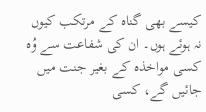کیسے بھی گناہ کے مرتکب کیوں نہ ہوئے ہوں۔ ان کی شفاعت سے وُہ کسی مواخذہ کے بغیر جنت میں جائیں گے، کسی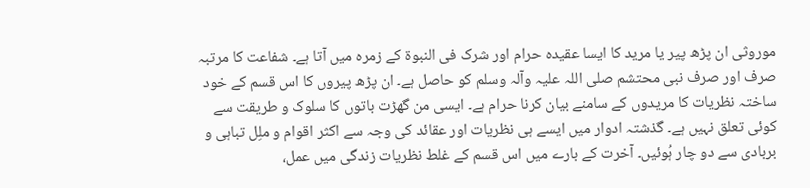موروثی ان پڑھ پیر یا مرید کا ایسا عقیدہ حرام اور شرک فی النبوۃ کے زمرہ میں آتا ہے۔ شفاعت کا مرتبہ صرف اور صرف نبی محتشم صلی اللہ علیہ وآلہ وسلم کو حاصل ہے۔ ان پڑھ پیروں کا اس قسم کے خود ساختہ نظریات کا مریدوں کے سامنے بیان کرنا حرام ہے۔ ایسی من گھڑت باتوں کا سلوک و طریقت سے کوئی تعلق نہیں ہے۔ گذشتہ ادوار میں ایسے ہی نظریات اور عقائد کی وجہ سے اکثر اقوام و ملِل تباہی و بربادی سے دو چار ہُوئیں۔ آخرت کے بارے میں اس قسم کے غلط نظریات زندگی میں عمل،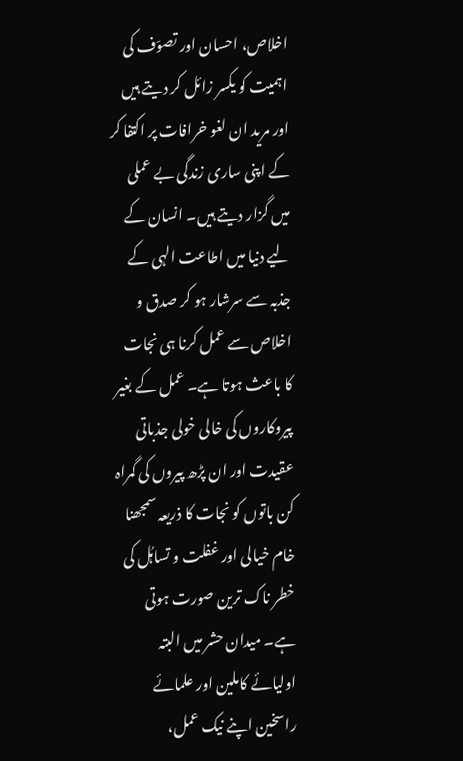اخلاص، احسان اور تصوّف کی اہمیت کو یکسر زائل کر دیتے ہیں اور مرید ان لغو خرافات پر اکتفا کر کے اپنی ساری زندگی بے عملی میں گزار دیتے ہیں۔ انسان کے لیے دنیا میں اطاعت الہی کے جذبہ سے سرشار ہو کر صدق و اخلاص سے عمل کرنا ہی نجات کا باعث ہوتا ہے۔ عمل کے بغیر پیروکاروں کی خالی خولی جذباتی عقیدت اور ان پڑھ پیروں کی گمراہ کن باتوں کو نجات کا ذریعہ سمجھنا خام خیالی اور غفلت و تساہُل کی خطر ناک ترین صورت ہوتی ہے۔ میدان حشر میں البتہ اولیائے کاملین اور علمائے راسخین اپنے نیک عمل،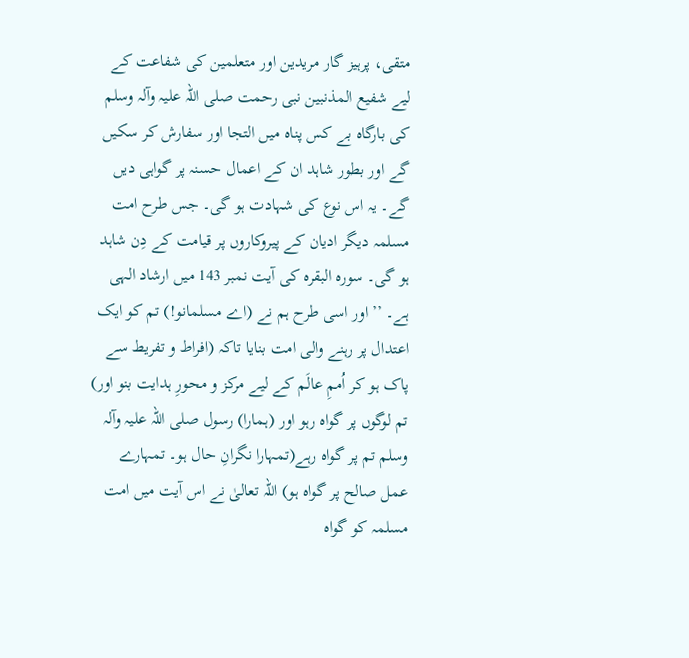متقی، پرہیز گار مریدین اور متعلمین کی شفاعت کے لیے شفیع المذنبین نبی رحمت صلی اللہ علیہ وآلہ وسلم کی بارگاہ بے کس پناہ میں التجا اور سفارش کر سکیں گے اور بطور شاہد ان کے اعمال حسنہ پر گواہی دیں گے۔ یہ اس نوع کی شہادت ہو گی۔ جس طرح امت مسلمہ دیگر ادیان کے پیروکاروں پر قیامت کے دِن شاہد ہو گی۔ سورہ البقرہ کی آیت نمبر 143 میں ارشاد الہی ہے۔ ’’ اور اسی طرح ہم نے (اے مسلمانو!) تم کو ایک اعتدال پر رہنے والی امت بنایا تاکہ (افراط و تفریط سے پاک ہو کر اُممِ عالَم کے لیے مرکز و محورِ ہدایت بنو اور) تم لوگوں پر گواہ رہو اور (ہمارا) رسول صلی اللہ علیہ وآلہ وسلم تم پر گواہ رہے(تمہارا نگرانِ حال ہو۔ تمہارے عمل صالح پر گواہ ہو) اللہ تعالیٰ نے اس آیت میں امت مسلمہ کو گواہ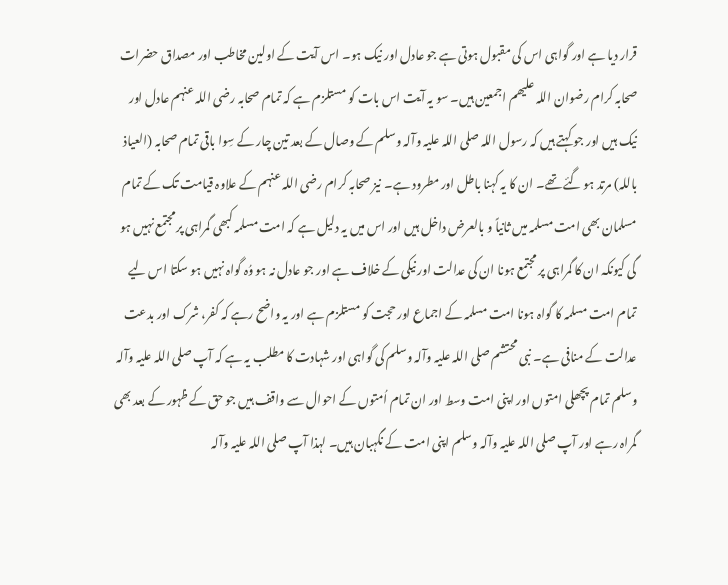قرار دیا ہے اور گواہی اس کی مقبول ہوتی ہے جو عادل اور نیک ہو۔ اس آیت کے اولین مخاطب اور مصداق حضرات صحابہ کرام رضوان اللہ علیھم اجمعین ہیں۔ سو یہ آیت اس بات کو مستلزم ہے کہ تمام صحابہ رضی اللہ عنہم عادل اور نیک ہیں اور جو کہتے ہیں کہ رسول اللہ صلی اللہ علیہ وآلہ وسلم کے وصال کے بعد تین چار کے سِوا باقی تمام صحابہ (العیاذ باللہ) مرتد ہو گئے تھے۔ ان کا یہ کہنا باطل اور مطرود ہے۔ نیز صحابہ کرام رضی اللہ عنہم کے علاوہ قیامت تک کے تمام مسلمان بھی امت مسلمہ میں ثانیاً و بالعرض داخل ہیں اور اس میں یہ دلیل ہے کہ امت مسلمہ کبھی گمراہی پر مجتمع نہیں ہو گی کیونکہ ان کا گمراہی پر مجتمع ہونا ان کی عدالت اور نیکی کے خلاف ہے اور جو عادل نہ ہو وُہ گواہ نہیں ہو سکتا اس لیے تمام امت مسلمہ کا گواہ ہونا امت مسلمہ کے اجماع اور حجت کو مستلزم ہے اور یہ واضح رہے کہ کفر، شرک اور بدعت عدالت کے منافی ہے۔ نبی محتشم صلی اللہ علیہ وآلہ وسلم کی گواہی اور شہادت کا مطلب یہ ہے کہ آپ صلی اللہ علیہ وآلہ وسلم تمام پچھلی امتوں اور اپنی امت وسط اور ان تمام اُمتوں کے احوال سے واقف ہیں جو حق کے ظہور کے بعد بھی گمراہ رہے اور آپ صلی اللہ علیہ وآلہ وسلم اپنی امت کے نگہبان ہیں۔ لہذا آپ صلی اللہ علیہ وآلہ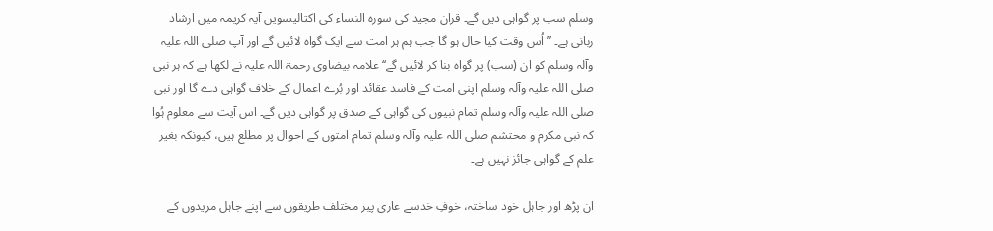وسلم سب پر گواہی دیں گے۔ قران مجید کی سورہ النساء کی اکتالیسویں آیہ کریمہ میں ارشاد ربانی ہے۔ ’’اُس وقت کیا حال ہو گا جب ہم ہر امت سے ایک گواہ لائیں گے اور آپ صلی اللہ علیہ وآلہ وسلم کو ان (سب) پر گواہ بنا کر لائیں گے‘‘ علامہ بیضاوی رحمۃ اللہ علیہ نے لکھا ہے کہ ہر نبی صلی اللہ علیہ وآلہ وسلم اپنی امت کے فاسد عقائد اور بُرے اعمال کے خلاف گواہی دے گا اور نبی صلی اللہ علیہ وآلہ وسلم تمام نبیوں کی گواہی کے صدق پر گواہی دیں گے۔ اس آیت سے معلوم ہُوا کہ نبی مکرم و محتشم صلی اللہ علیہ وآلہ وسلم تمام امتوں کے احوال پر مطلع ہیں، کیونکہ بغیر علم کے گواہی جائز نہیں ہے۔

ان پڑھ اور جاہل خود ساختہ، خوفِ خدسے عاری پیر مختلف طریقوں سے اپنے جاہل مریدوں کے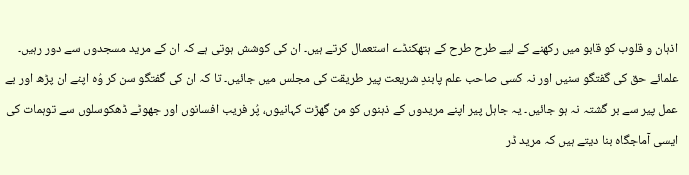اذہان و قلوب کو قابو میں رکھنے کے لیے طرح طرح کے ہتھکنڈے استعمال کرتے ہیں۔ ان کی کوشش ہوتی ہے کہ ان کے مرید مسجدوں سے دور رہیں۔ علمائے حق کی گفتگو سنیں اور نہ کسی صاحب علم پابندِ شریعت پیر طریقت کی مجلس میں جائیں۔ تا کہ ان کی گفتگو سن کر وُہ اپنے ان پڑھ اور بے عمل پیر سے بر گشتہ نہ ہو جائیں۔ یہ جاہل پیر اپنے مریدوں کے ذہنوں کو من گھڑت کہانیوں، پُر فریب افسانوں اور جھوٹے ڈھکوسلوں سے توہمات کی ایسی آماجگاہ بنا دیتے ہیں کہ مرید ڈر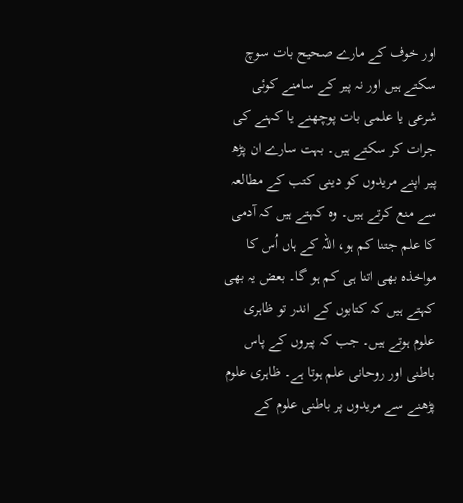اور خوف کے مارے صحیح بات سوچ سکتے ہیں اور نہ پیر کے سامنے کوئی شرعی یا علمی بات پوچھنے یا کہنے کی جرات کر سکتے ہیں۔ بہت سارے ان پڑھ پیر اپنے مریدوں کو دینی کتب کے مطالعہ سے منع کرتے ہیں۔ وہ کہتے ہیں کہ آدمی کا علم جتنا کم ہو، اللہ کے ہاں اُس کا مواخذہ بھی اتنا ہی کم ہو گا۔ بعض یہ بھی کہتے ہیں کہ کتابوں کے اندر تو ظاہری علوم ہوتے ہیں۔ جب کہ پیروں کے پاس باطنی اور روحانی علم ہوتا ہے۔ ظاہری علوم پڑھنے سے مریدوں پر باطنی علوم کے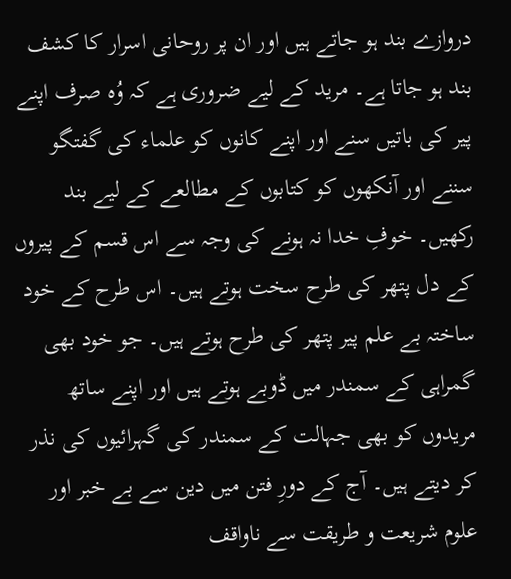دروازے بند ہو جاتے ہیں اور ان پر روحانی اسرار کا کشف بند ہو جاتا ہے۔ مرید کے لیے ضروری ہے کہ وُہ صرف اپنے پیر کی باتیں سنے اور اپنے کانوں کو علماء کی گفتگو سننے اور آنکھوں کو کتابوں کے مطالعے کے لیے بند رکھیں۔ خوفِ خدا نہ ہونے کی وجہ سے اس قسم کے پیروں کے دل پتھر کی طرح سخت ہوتے ہیں۔ اس طرح کے خود ساختہ بے علم پیر پتھر کی طرح ہوتے ہیں۔ جو خود بھی گمراہی کے سمندر میں ڈوبے ہوتے ہیں اور اپنے ساتھ مریدوں کو بھی جہالت کے سمندر کی گہرائیوں کی نذر کر دیتے ہیں۔ آج کے دورِ فتن میں دین سے بے خبر اور علوم شریعت و طریقت سے ناواقف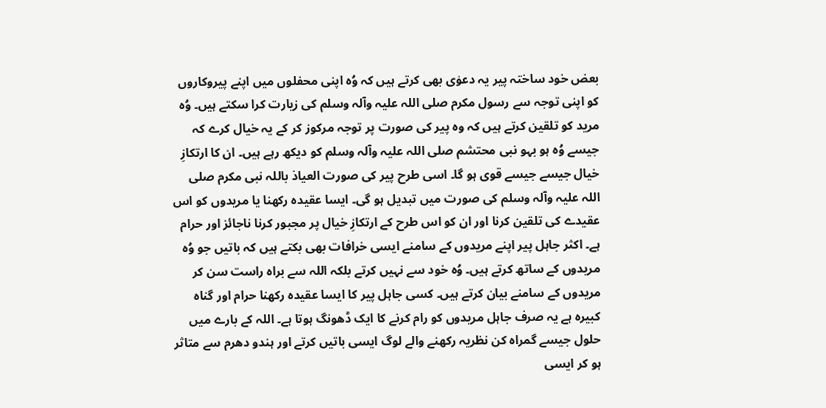بعض خود ساختہ پیر یہ دعوٰی بھی کرتے ہیں کہ وُہ اپنی محفلوں میں اپنے پیروکاروں کو اپنی توجہ سے رسول مکرم صلی اللہ علیہ وآلہ وسلم کی زیارت کرا سکتے ہیں۔ وُہ مرید کو تلقین کرتے ہیں کہ وہ پیر کی صورت پر توجہ مرکوز کر کے یہ خیال کرے کہ جیسے وُہ ہو بہو نبی محتشم صلی اللہ علیہ وآلہ وسلم کو دیکھ رہے ہیں۔ ان کا ارتکازِ خیال جیسے جیسے قوی ہو گا۔ اسی طرح پیر کی صورت العیاذ باللہ نبی مکرم صلی اللہ علیہ وآلہ وسلم کی صورت میں تبدیل ہو گی۔ ایسا عقیدہ رکھنا یا مریدوں کو اس عقیدے کی تلقین کرنا اور ان کو اس طرح کے ارتکازِ خیال پر مجبور کرنا ناجائز اور حرام ہے۔ اکثر جاہل پیر اپنے مریدوں کے سامنے ایسی خرافات بھی بکتے ہیں کہ باتیں جو وُہ مریدوں کے ساتھ کرتے ہیں۔ وُہ خود سے نہیں کرتے بلکہ اللہ سے براہ راست سن کر مریدوں کے سامنے بیان کرتے ہیں۔ کسی جاہل پیر کا ایسا عقیدہ رکھنا حرام اور گناہ کبیرہ ہے یہ صرف جاہل مریدوں کو رام کرنے کا ایک ڈھونگ ہوتا ہے۔ اللہ کے بارے میں حلول جیسے گمراہ کن نظریہ رکھنے والے لوگ ایسی باتیں کرتے اور ہندو دھرم سے متاثر ہو کر ایسی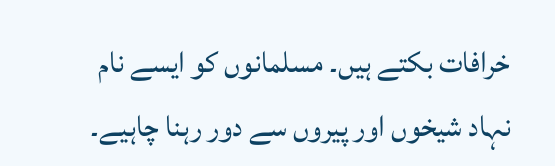خرافات بکتے ہیں۔ مسلمانوں کو ایسے نام نہاد شیخوں اور پیروں سے دور رہنا چاہیے۔